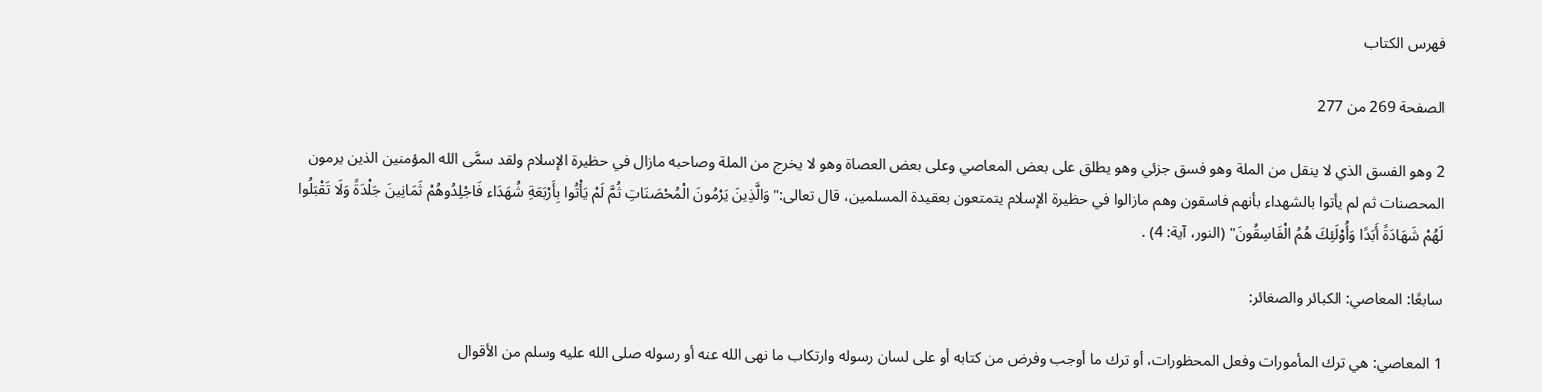فهرس الكتاب

الصفحة 269 من 277

2 وهو الفسق الذي لا ينقل من الملة وهو فسق جزئي وهو يطلق على بعض المعاصي وعلى بعض العصاة وهو لا يخرج من الملة وصاحبه مازال في حظيرة الإسلام ولقد سمَّى الله المؤمنين الذين يرمون المحصنات ثم لم يأتوا بالشهداء بأنهم فاسقون وهم مازالوا في حظيرة الإسلام يتمتعون بعقيدة المسلمين، قال تعالى:"وَالَّذِينَ يَرْمُونَ الْمُحْصَنَاتِ ثُمَّ لَمْ يَأْتُوا بِأَرْبَعَةِ شُهَدَاء فَاجْلِدُوهُمْ ثَمَانِينَ جَلْدَةً وَلَا تَقْبَلُوا لَهُمْ شَهَادَةً أَبَدًا وَأُوْلَئِكَ هُمُ الْفَاسِقُونَ" (النور، آية: 4) .

سابعًا: المعاصي: الكبائر والصغائر:

1 المعاصي: هي ترك المأمورات وفعل المحظورات، أو ترك ما أوجب وفرض من كتابه أو على لسان رسوله وارتكاب ما نهى الله عنه أو رسوله صلى الله عليه وسلم من الأقوال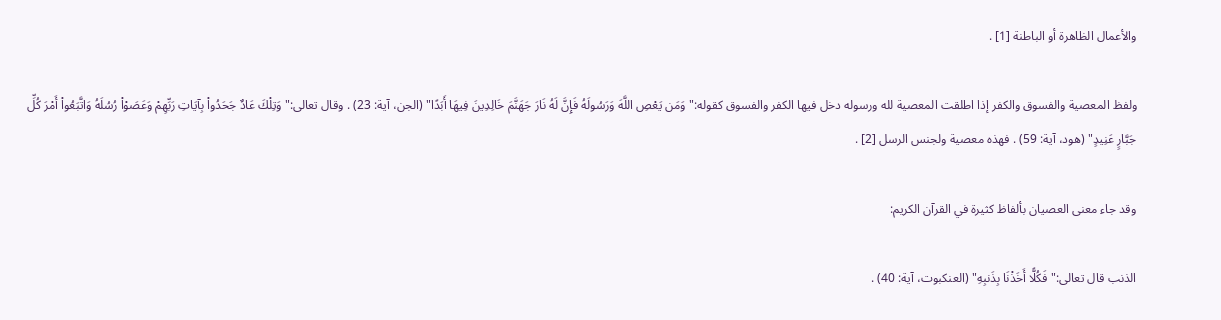والأعمال الظاهرة أو الباطنة [1] .

ولفظ المعصية والفسوق والكفر إذا اطلقت المعصية لله ورسوله دخل فيها الكفر والفسوق كقوله:"وَمَن يَعْصِ اللَّهَ وَرَسُولَهُ فَإِنَّ لَهُ نَارَ جَهَنَّمَ خَالِدِينَ فِيهَا أَبَدًا" (الجن، آية: 23) . وقال تعالى:"وَتِلْكَ عَادٌ جَحَدُواْ بِآيَاتِ رَبِّهِمْ وَعَصَوْاْ رُسُلَهُ وَاتَّبَعُواْ أَمْرَ كُلِّ جَبَّارٍ عَنِيدٍ" (هود، آية: 59) . فهذه معصية ولجنس الرسل [2] .

وقد جاء معنى العصيان بألفاظ كثيرة في القرآن الكريم:

الذنب قال تعالى:"فَكُلًّا أَخَذْنَا بِذَنبِهِ" (العنكبوت، آية: 40) .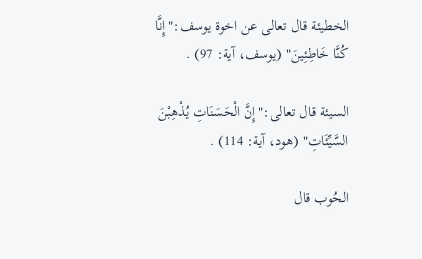الخطيئة قال تعالى عن اخوة يوسف:"إِنَّا كُنَّا خَاطِئِينَ" (يوسف، آية: 97) .

السيئة قال تعالى:"إِنَّ الْحَسَنَاتِ يُذْهِبْنَ السَّيِّئَاتِ" (هود، آية: 114) .

الحُوب قال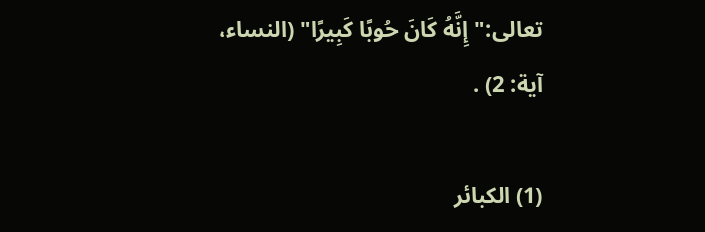تعالى:"إِنَّهُ كَانَ حُوبًا كَبِيرًا" (النساء، آية: 2) .

(1) الكبائر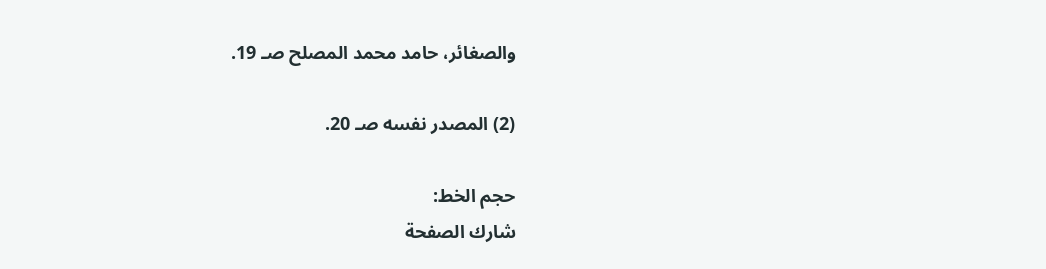والصغائر، حامد محمد المصلح صـ 19.

(2) المصدر نفسه صـ 20.

حجم الخط:
شارك الصفحة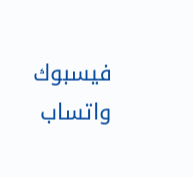فيسبوك واتساب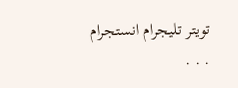تويتر تليجرام انستجرام
. . .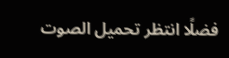فضلًا انتظر تحميل الصوت